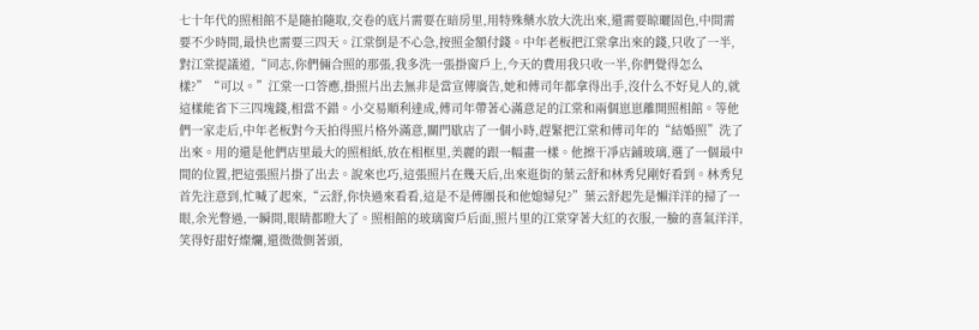七十年代的照相館不是隨拍隨取,交卷的底片需要在暗房里,用特殊藥水放大洗出來,還需要晾曬固色,中間需要不少時間,最快也需要三四天。江棠倒是不心急,按照金額付錢。中年老板把江棠拿出來的錢,只收了一半,對江棠提議道,“同志,你們倆合照的那張,我多洗一張掛窗戶上,今天的費用我只收一半,你們覺得怎么樣?”“可以。”江棠一口答應,掛照片出去無非是當宣傳廣告,她和傅司年都拿得出手,沒什么不好見人的,就這樣能省下三四塊錢,相當不錯。小交易順利達成,傅司年帶著心滿意足的江棠和兩個崽崽離開照相館。等他們一家走后,中年老板對今天拍得照片格外滿意,關門歇店了一個小時,趕緊把江棠和傅司年的“結婚照”洗了出來。用的還是他們店里最大的照相紙,放在相框里,美麗的跟一幅畫一樣。他擦干凈店鋪玻璃,選了一個最中間的位置,把這張照片掛了出去。說來也巧,這張照片在幾天后,出來逛街的葉云舒和林秀兒剛好看到。林秀兒首先注意到,忙喊了起來,“云舒,你快過來看看,這是不是傅團長和他媳婦兒?”葉云舒起先是懶洋洋的掃了一眼,余光瞥過,一瞬間,眼睛都瞪大了。照相館的玻璃窗戶后面,照片里的江棠穿著大紅的衣服,一臉的喜氣洋洋,笑得好甜好燦爛,還微微側著頭,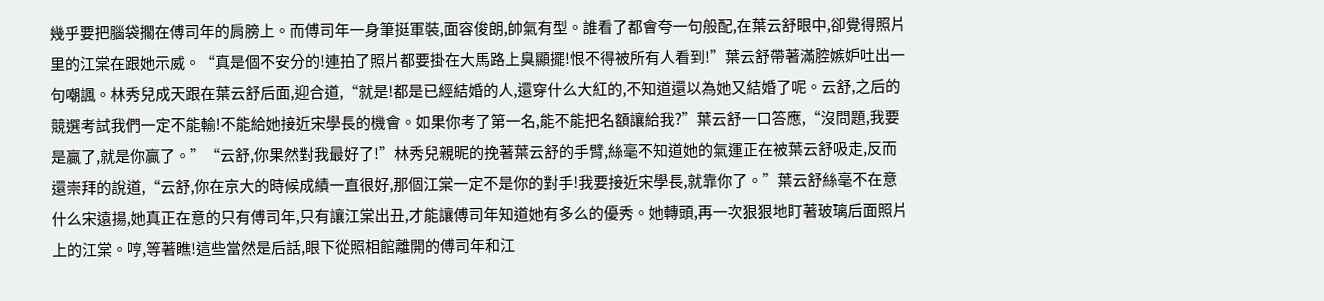幾乎要把腦袋擱在傅司年的肩膀上。而傅司年一身筆挺軍裝,面容俊朗,帥氣有型。誰看了都會夸一句般配,在葉云舒眼中,卻覺得照片里的江棠在跟她示威。“真是個不安分的!連拍了照片都要掛在大馬路上臭顯擺!恨不得被所有人看到!”葉云舒帶著滿腔嫉妒吐出一句嘲諷。林秀兒成天跟在葉云舒后面,迎合道,“就是!都是已經結婚的人,還穿什么大紅的,不知道還以為她又結婚了呢。云舒,之后的競選考試我們一定不能輸!不能給她接近宋學長的機會。如果你考了第一名,能不能把名額讓給我?”葉云舒一口答應,“沒問題,我要是贏了,就是你贏了。”“云舒,你果然對我最好了!”林秀兒親昵的挽著葉云舒的手臂,絲毫不知道她的氣運正在被葉云舒吸走,反而還崇拜的說道,“云舒,你在京大的時候成績一直很好,那個江棠一定不是你的對手!我要接近宋學長,就靠你了。”葉云舒絲毫不在意什么宋遠揚,她真正在意的只有傅司年,只有讓江棠出丑,才能讓傅司年知道她有多么的優秀。她轉頭,再一次狠狠地盯著玻璃后面照片上的江棠。哼,等著瞧!這些當然是后話,眼下從照相館離開的傅司年和江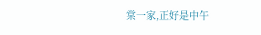棠一家,正好是中午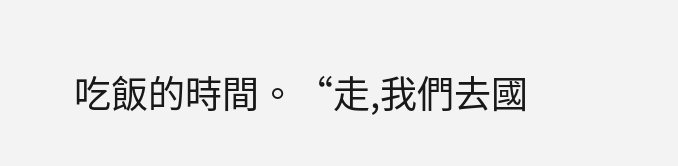吃飯的時間。“走,我們去國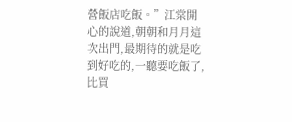營飯店吃飯。”江棠開心的說道,朝朝和月月這次出門,最期待的就是吃到好吃的,一聽要吃飯了,比買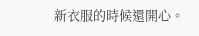新衣服的時候還開心。